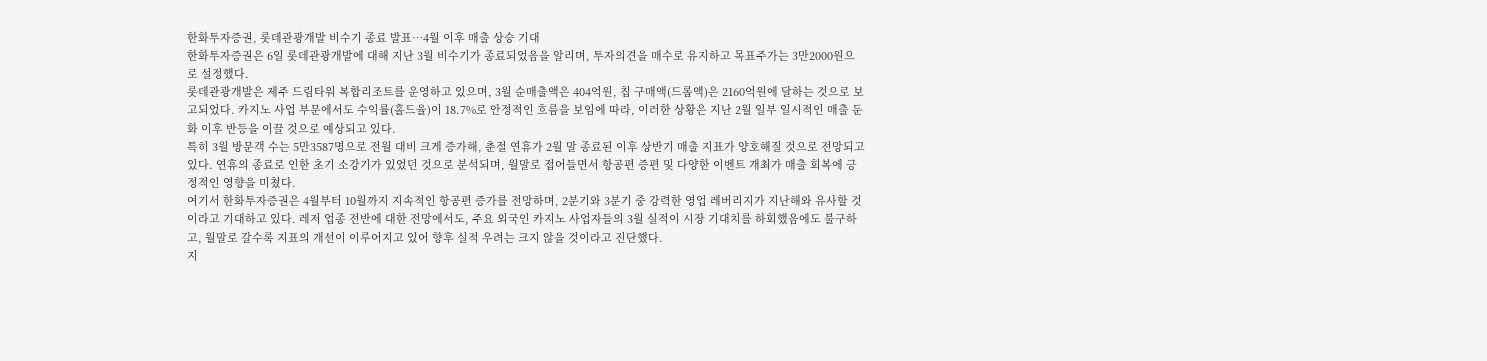한화투자증권, 롯데관광개발 비수기 종료 발표…4월 이후 매출 상승 기대
한화투자증권은 6일 롯데관광개발에 대해 지난 3월 비수기가 종료되었음을 알리며, 투자의견을 매수로 유지하고 목표주가는 3만2000원으로 설정했다.
롯데관광개발은 제주 드림타워 복합리조트를 운영하고 있으며, 3월 순매출액은 404억원, 칩 구매액(드롭액)은 2160억원에 달하는 것으로 보고되었다. 카지노 사업 부문에서도 수익률(홀드율)이 18.7%로 안정적인 흐름을 보임에 따라, 이러한 상황은 지난 2월 일부 일시적인 매출 둔화 이후 반등을 이끌 것으로 예상되고 있다.
특히 3월 방문객 수는 5만3587명으로 전월 대비 크게 증가해, 춘절 연휴가 2월 말 종료된 이후 상반기 매출 지표가 양호해질 것으로 전망되고 있다. 연휴의 종료로 인한 초기 소강기가 있었던 것으로 분석되며, 월말로 접어들면서 항공편 증편 및 다양한 이벤트 개최가 매출 회복에 긍정적인 영향을 미쳤다.
여기서 한화투자증권은 4월부터 10월까지 지속적인 항공편 증가를 전망하며, 2분기와 3분기 중 강력한 영업 레버리지가 지난해와 유사할 것이라고 기대하고 있다. 레저 업종 전반에 대한 전망에서도, 주요 외국인 카지노 사업자들의 3월 실적이 시장 기대치를 하회했음에도 불구하고, 월말로 갈수록 지표의 개선이 이루어지고 있어 향후 실적 우려는 크지 않을 것이라고 진단했다.
지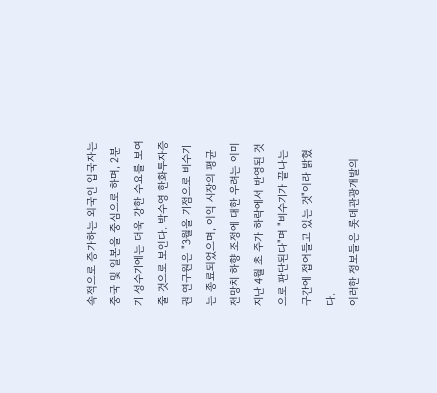속적으로 증가하는 외국인 입국자는 중국 및 일본을 중심으로 하며, 2분기 성수기에는 더욱 강한 수요를 보여줄 것으로 보인다. 박수영 한화투자증권 연구원은 "3월을 기점으로 비수기는 종료되었으며, 이익 시장의 평균 전망치 하향 조정에 대한 우려는 이미 지난 4월 초 주가 하락에서 반영된 것으로 판단된다"며 "비수기가 끝나는 구간에 접어들고 있는 것"이라 밝혔다.
이러한 정보들은 롯데관광개발의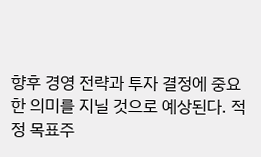향후 경영 전략과 투자 결정에 중요한 의미를 지닐 것으로 예상된다. 적정 목표주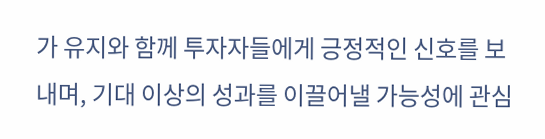가 유지와 함께 투자자들에게 긍정적인 신호를 보내며, 기대 이상의 성과를 이끌어낼 가능성에 관심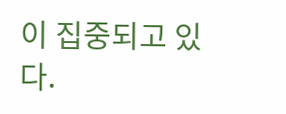이 집중되고 있다.